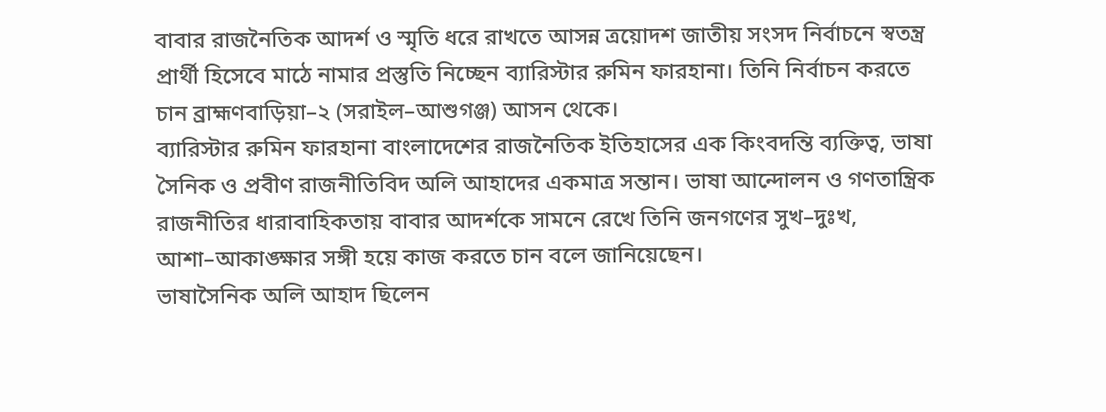বাবার রাজনৈতিক আদর্শ ও স্মৃতি ধরে রাখতে আসন্ন ত্রয়োদশ জাতীয় সংসদ নির্বাচনে স্বতন্ত্র প্রার্থী হিসেবে মাঠে নামার প্রস্তুতি নিচ্ছেন ব্যারিস্টার রুমিন ফারহানা। তিনি নির্বাচন করতে চান ব্রাহ্মণবাড়িয়া–২ (সরাইল–আশুগঞ্জ) আসন থেকে।
ব্যারিস্টার রুমিন ফারহানা বাংলাদেশের রাজনৈতিক ইতিহাসের এক কিংবদন্তি ব্যক্তিত্ব, ভাষা সৈনিক ও প্রবীণ রাজনীতিবিদ অলি আহাদের একমাত্র সন্তান। ভাষা আন্দোলন ও গণতান্ত্রিক রাজনীতির ধারাবাহিকতায় বাবার আদর্শকে সামনে রেখে তিনি জনগণের সুখ–দুঃখ, আশা–আকাঙ্ক্ষার সঙ্গী হয়ে কাজ করতে চান বলে জানিয়েছেন।
ভাষাসৈনিক অলি আহাদ ছিলেন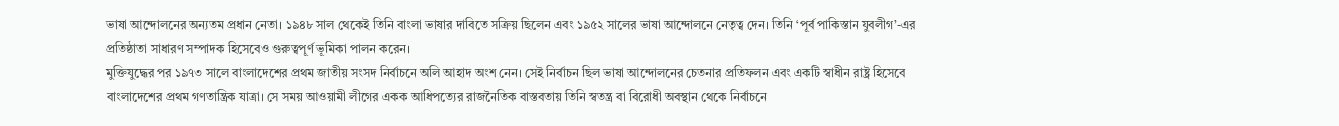ভাষা আন্দোলনের অন্যতম প্রধান নেতা। ১৯৪৮ সাল থেকেই তিনি বাংলা ভাষার দাবিতে সক্রিয় ছিলেন এবং ১৯৫২ সালের ভাষা আন্দোলনে নেতৃত্ব দেন। তিনি ‘পূর্ব পাকিস্তান যুবলীগ’-এর প্রতিষ্ঠাতা সাধারণ সম্পাদক হিসেবেও গুরুত্বপূর্ণ ভূমিকা পালন করেন।
মুক্তিযুদ্ধের পর ১৯৭৩ সালে বাংলাদেশের প্রথম জাতীয় সংসদ নির্বাচনে অলি আহাদ অংশ নেন। সেই নির্বাচন ছিল ভাষা আন্দোলনের চেতনার প্রতিফলন এবং একটি স্বাধীন রাষ্ট্র হিসেবে বাংলাদেশের প্রথম গণতান্ত্রিক যাত্রা। সে সময় আওয়ামী লীগের একক আধিপত্যের রাজনৈতিক বাস্তবতায় তিনি স্বতন্ত্র বা বিরোধী অবস্থান থেকে নির্বাচনে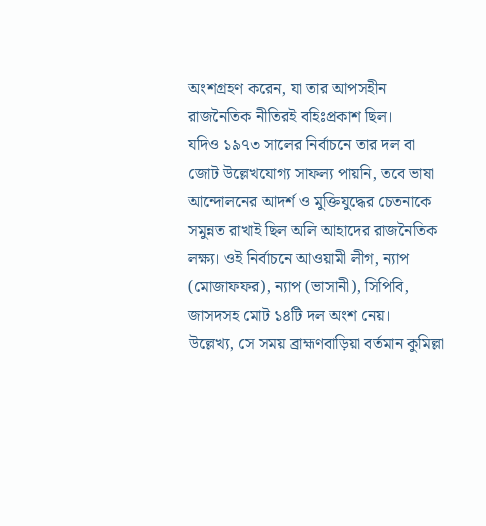অংশগ্রহণ করেন, যা তার আপসহীন রাজনৈতিক নীতিরই বহিঃপ্রকাশ ছিল।
যদিও ১৯৭৩ সালের নির্বাচনে তার দল বা জোট উল্লেখযোগ্য সাফল্য পায়নি, তবে ভাষা আন্দোলনের আদর্শ ও মুক্তিযুদ্ধের চেতনাকে সমুন্নত রাখাই ছিল অলি আহাদের রাজনৈতিক লক্ষ্য। ওই নির্বাচনে আওয়ামী লীগ, ন্যাপ (মোজাফফর), ন্যাপ (ভাসানী), সিপিবি, জাসদসহ মোট ১৪টি দল অংশ নেয়।
উল্লেখ্য, সে সময় ব্রাহ্মণবাড়িয়া বর্তমান কুমিল্লা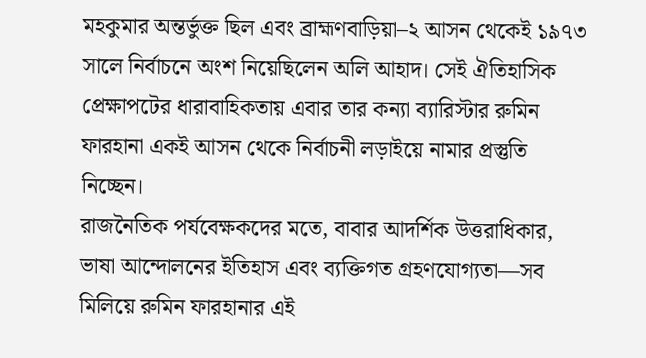মহকুমার অন্তর্ভুক্ত ছিল এবং ব্রাহ্মণবাড়িয়া–২ আসন থেকেই ১৯৭৩ সালে নির্বাচনে অংশ নিয়েছিলেন অলি আহাদ। সেই ঐতিহাসিক প্রেক্ষাপটের ধারাবাহিকতায় এবার তার কন্যা ব্যারিস্টার রুমিন ফারহানা একই আসন থেকে নির্বাচনী লড়াইয়ে নামার প্রস্তুতি নিচ্ছেন।
রাজনৈতিক পর্যবেক্ষকদের মতে, বাবার আদর্শিক উত্তরাধিকার, ভাষা আন্দোলনের ইতিহাস এবং ব্যক্তিগত গ্রহণযোগ্যতা—সব মিলিয়ে রুমিন ফারহানার এই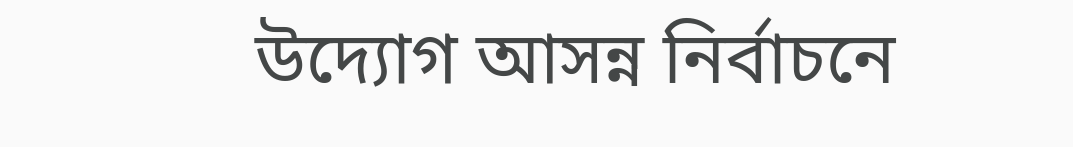উদ্যোগ আসন্ন নির্বাচনে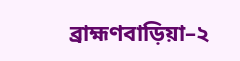ব্রাহ্মণবাড়িয়া–২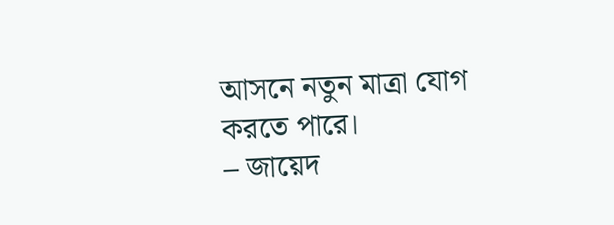আসনে নতুন মাত্রা যোগ করতে পারে।
– জায়েদ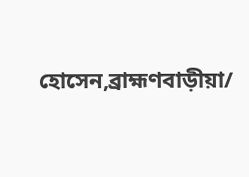হোসেন,ব্রাহ্মণবাড়ীয়া/